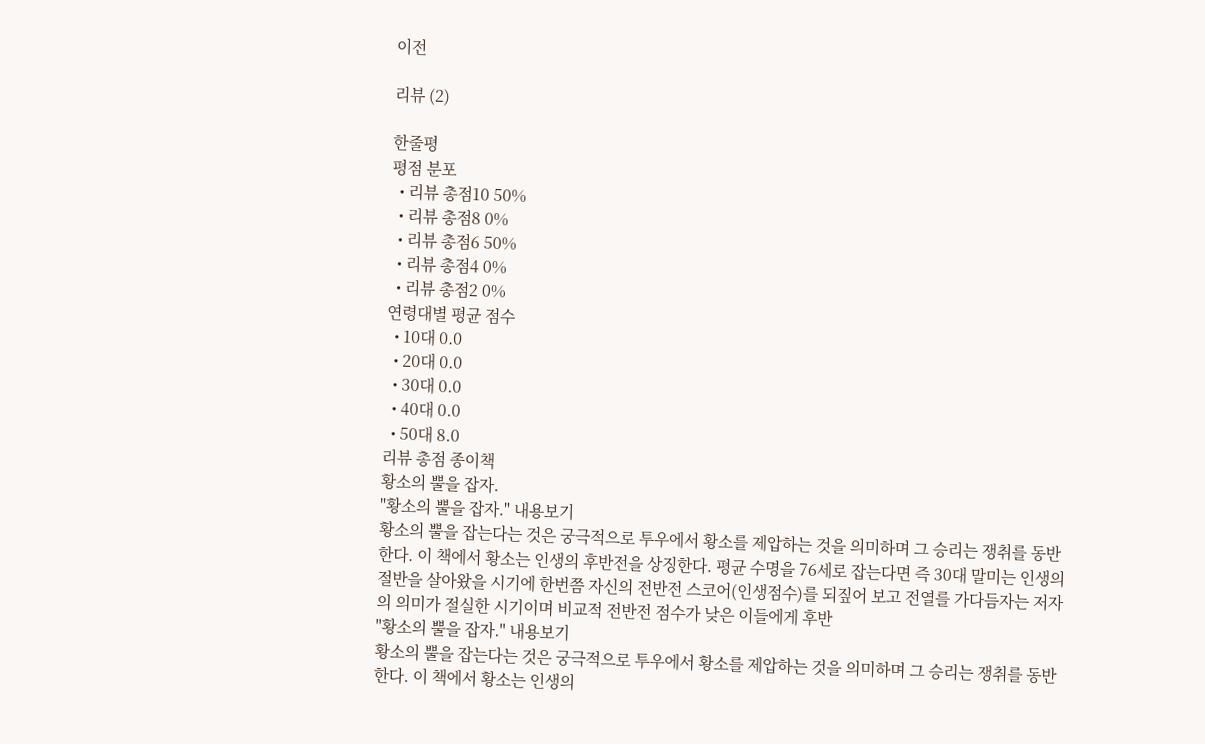이전

리뷰 (2)

한줄평
평점 분포
  • 리뷰 총점10 50%
  • 리뷰 총점8 0%
  • 리뷰 총점6 50%
  • 리뷰 총점4 0%
  • 리뷰 총점2 0%
연령대별 평균 점수
  • 10대 0.0
  • 20대 0.0
  • 30대 0.0
  • 40대 0.0
  • 50대 8.0
리뷰 총점 종이책
황소의 뿔을 잡자.
"황소의 뿔을 잡자." 내용보기
황소의 뿔을 잡는다는 것은 궁극적으로 투우에서 황소를 제압하는 것을 의미하며 그 승리는 쟁취를 동반한다. 이 책에서 황소는 인생의 후반전을 상징한다. 평균 수명을 76세로 잡는다면 즉 30대 말미는 인생의 절반을 살아왔을 시기에 한번쯤 자신의 전반전 스코어(인생점수)를 되짚어 보고 전열를 가다듬자는 저자의 의미가 절실한 시기이며 비교적 전반전 점수가 낮은 이들에게 후반
"황소의 뿔을 잡자." 내용보기
황소의 뿔을 잡는다는 것은 궁극적으로 투우에서 황소를 제압하는 것을 의미하며 그 승리는 쟁취를 동반한다. 이 책에서 황소는 인생의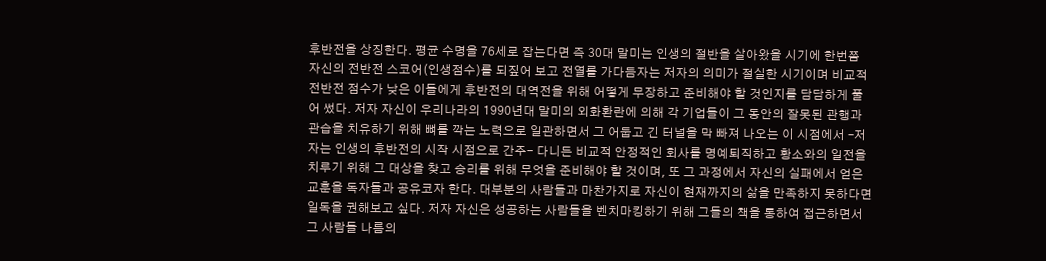후반전을 상징한다. 평균 수명을 76세로 잡는다면 즉 30대 말미는 인생의 절반을 살아왔을 시기에 한번쯤 자신의 전반전 스코어(인생점수)를 되짚어 보고 전열를 가다듬자는 저자의 의미가 절실한 시기이며 비교적 전반전 점수가 낮은 이들에게 후반전의 대역전을 위해 어떻게 무장하고 준비해야 할 것인지를 담담하게 풀어 썼다. 저자 자신이 우리나라의 1990년대 말미의 외화환란에 의해 각 기업들이 그 동안의 잘못된 관행과 관습을 치유하기 위해 뼈를 깍는 노력으로 일관하면서 그 어둡고 긴 터널을 막 빠져 나오는 이 시점에서 –저자는 인생의 후반전의 시작 시점으로 간주- 다니든 비교적 안정적인 회사를 명예퇴직하고 황소와의 일전을 치루기 위해 그 대상을 찾고 승리를 위해 무엇을 준비해야 할 것이며, 또 그 과정에서 자신의 실패에서 얻은 교훈을 독자들과 공유코자 한다. 대부분의 사람들과 마찬가지로 자신이 현재까지의 삶을 만족하지 못하다면 일독을 권해보고 싶다. 저자 자신은 성공하는 사람들을 벤치마킹하기 위해 그들의 책을 통하여 접근하면서 그 사람들 나름의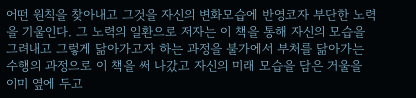어떤 원칙을 찾아내고 그것을 자신의 변화모습에 반영코자 부단한 노력을 기울인다. 그 노력의 일환으로 저자는 이 책을 통해 자신의 모습을 그려내고 그렇게 닮아가고자 하는 과정을 불가에서 부처를 닮아가는 수행의 과정으로 이 책을 써 나갔고 자신의 미래 모습을 담은 거울을 이미 옆에 두고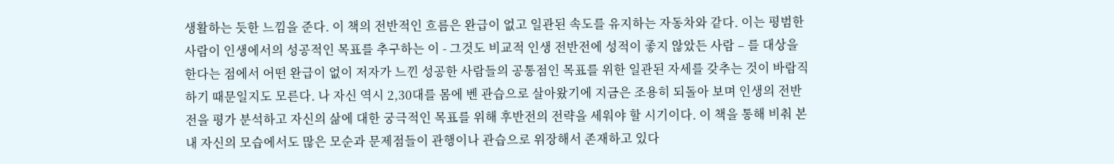생활하는 듯한 느낌을 준다. 이 책의 전반적인 흐름은 완급이 없고 일관된 속도를 유지하는 자동차와 같다. 이는 평범한 사람이 인생에서의 성공적인 목표를 추구하는 이 - 그것도 비교적 인생 전반전에 성적이 좋지 않았든 사람 – 를 대상을 한다는 점에서 어떤 완급이 없이 저자가 느낀 성공한 사람들의 공통점인 목표를 위한 일관된 자세를 갖추는 것이 바람직하기 때문일지도 모른다. 나 자신 역시 2,30대를 몸에 벤 관습으로 살아왔기에 지금은 조용히 되돌아 보며 인생의 전반전을 평가 분석하고 자신의 삶에 대한 궁극적인 목표를 위해 후반전의 전략을 세워야 할 시기이다. 이 책을 통해 비춰 본 내 자신의 모습에서도 많은 모순과 문제점들이 관행이나 관습으로 위장해서 존재하고 있다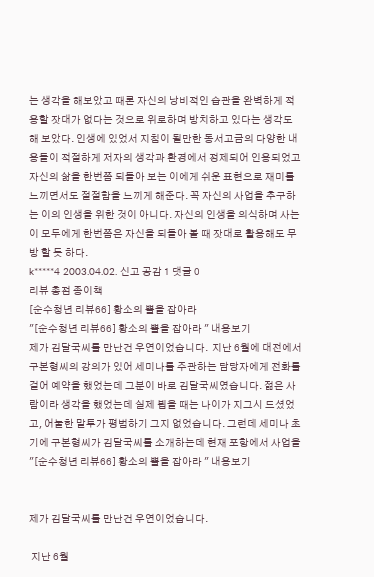는 생각을 해보았고 때론 자신의 낭비적인 습관을 완벽하게 적용할 잣대가 없다는 것으로 위로하며 방치하고 있다는 생각도 해 보았다. 인생에 있었서 지침이 될만한 동서고금의 다양한 내용들이 적절하게 저자의 생각과 환경에서 정제되어 인용되었고 자신의 삶을 한번쯤 되돌아 보는 이에게 쉬운 표현으로 재미를 느끼면서도 절절함을 느끼게 해준다. 꼭 자신의 사업을 추구하는 이의 인생을 위한 것이 아니다. 자신의 인생을 의식하며 사는 이 모두에게 한번쯤은 자신을 되돌아 볼 때 잣대로 활용해도 무방 할 듯 하다.
k*****4 2003.04.02. 신고 공감 1 댓글 0
리뷰 총점 종이책
[순수청년 리뷰66] 황소의 뿔을 잡아라
"[순수청년 리뷰66] 황소의 뿔을 잡아라 " 내용보기
제가 김달국씨를 만난건 우연이었습니다.  지난 6월에 대전에서 구본형씨의 강의가 있어 세미나를 주관하는 담당자에게 전화를 걸어 예약을 했었는데 그분이 바로 김달국씨였습니다. 젊은 사람이라 생각을 했었는데 실제 뵙을 때는 나이가 지그시 드셨었고, 어눌한 말투가 평범하기 그지 없었습니다. 그런데 세미나 초기에 구본형씨가 김달국씨를 소개하는데 현재 포항에서 사업을
"[순수청년 리뷰66] 황소의 뿔을 잡아라 " 내용보기


제가 김달국씨를 만난건 우연이었습니다.

 지난 6월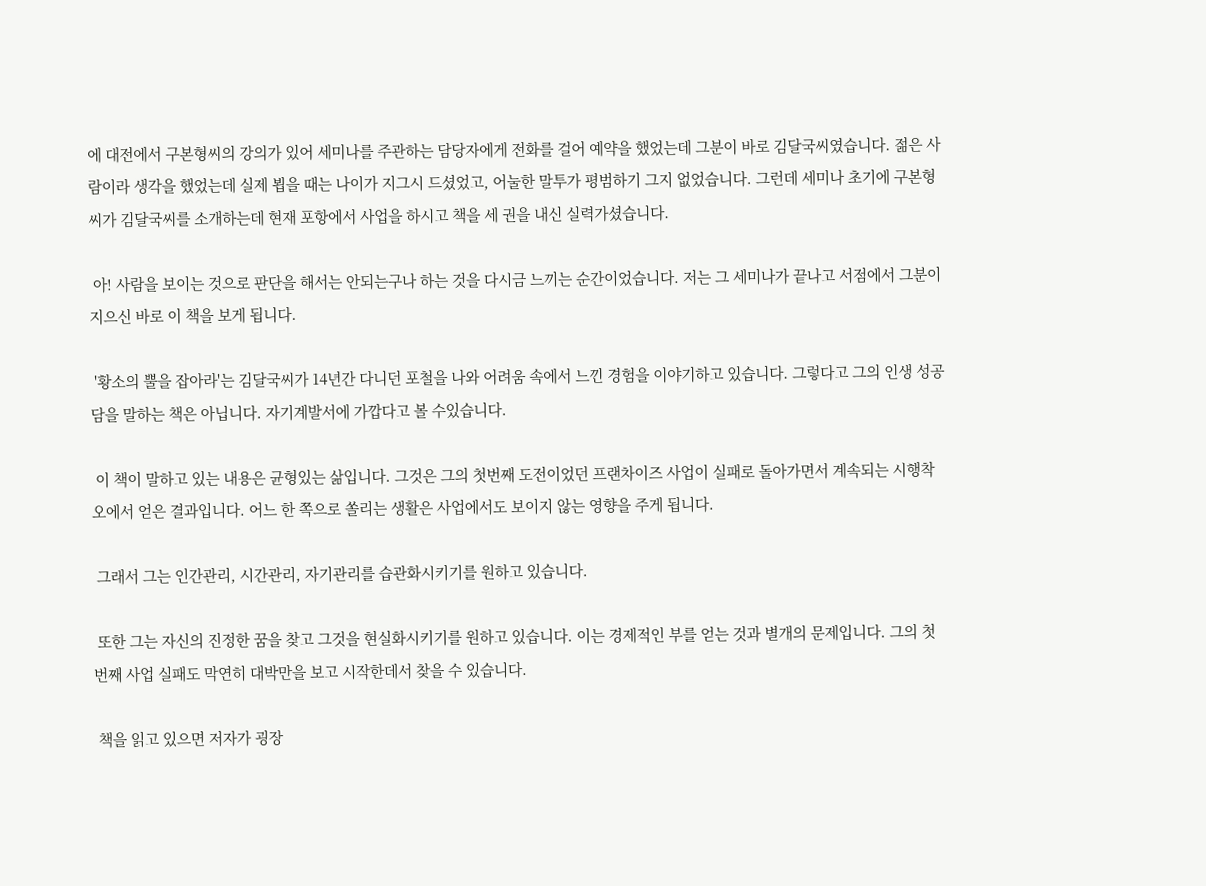에 대전에서 구본형씨의 강의가 있어 세미나를 주관하는 담당자에게 전화를 걸어 예약을 했었는데 그분이 바로 김달국씨였습니다. 젊은 사람이라 생각을 했었는데 실제 뵙을 때는 나이가 지그시 드셨었고, 어눌한 말투가 평범하기 그지 없었습니다. 그런데 세미나 초기에 구본형씨가 김달국씨를 소개하는데 현재 포항에서 사업을 하시고 책을 세 권을 내신 실력가셨습니다.

 아! 사람을 보이는 것으로 판단을 해서는 안되는구나 하는 것을 다시금 느끼는 순간이었습니다. 저는 그 세미나가 끝나고 서점에서 그분이 지으신 바로 이 책을 보게 됩니다.

 '황소의 뿔을 잡아라'는 김달국씨가 14년간 다니던 포철을 나와 어려움 속에서 느낀 경험을 이야기하고 있습니다. 그렇다고 그의 인생 성공담을 말하는 책은 아닙니다. 자기계발서에 가깝다고 볼 수있습니다.

 이 책이 말하고 있는 내용은 균형있는 삶입니다. 그것은 그의 첫번째 도전이었던 프랜차이즈 사업이 실패로 돌아가면서 계속되는 시행착오에서 얻은 결과입니다. 어느 한 쪽으로 쏠리는 생활은 사업에서도 보이지 않는 영향을 주게 됩니다.

 그래서 그는 인간관리, 시간관리, 자기관리를 습관화시키기를 원하고 있습니다.

 또한 그는 자신의 진정한 꿈을 찾고 그것을 현실화시키기를 원하고 있습니다. 이는 경제적인 부를 얻는 것과 별개의 문제입니다. 그의 첫번째 사업 실패도 막연히 대박만을 보고 시작한데서 찾을 수 있습니다.

 책을 읽고 있으면 저자가 굉장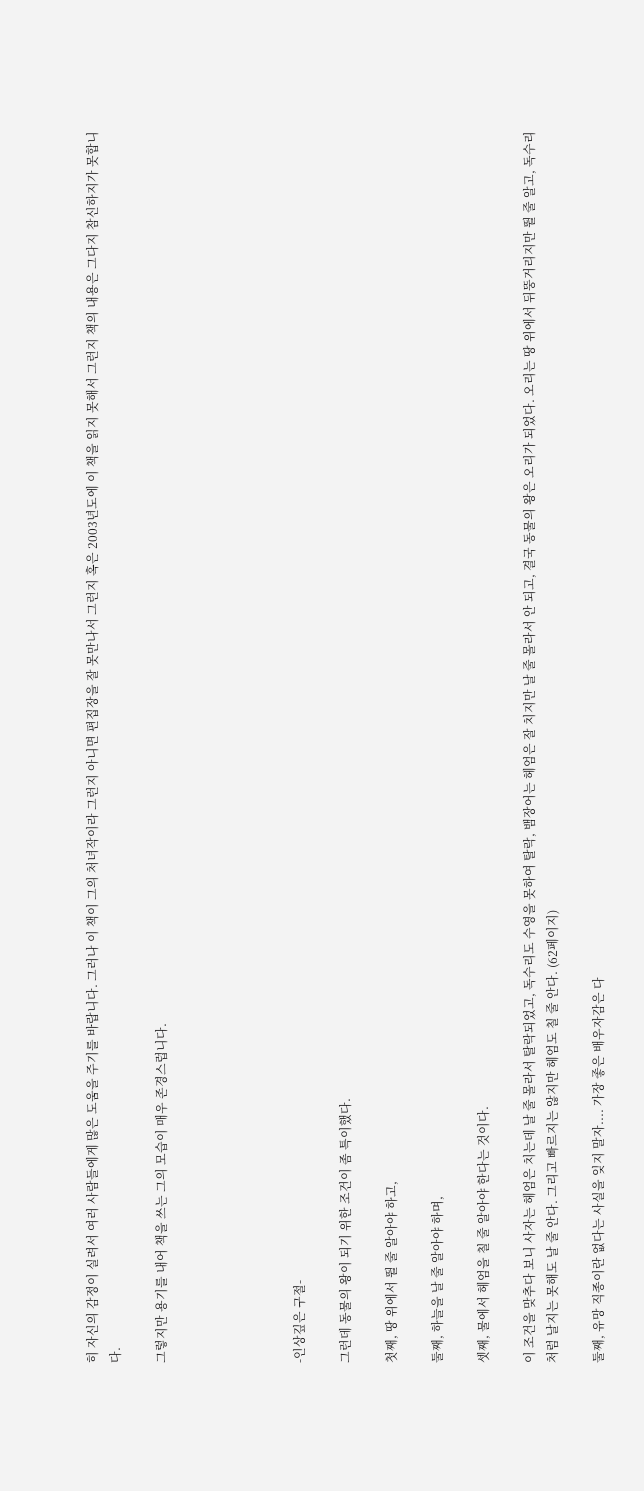히 자신의 감정이 실려서 여러 사람들에게 많은 도움을 주기를 바랍니다. 그러나 이 책이 그의 처녀작이라 그런지 아니면 편집장을 잘 못만나서 그런지 혹은 2003년도에 이 책을 읽지 못해서 그런지 책의 내용은 그다지 참신하지가 못합니다.

그렇지만 용기를 내어 책을 쓰는 그의 모습이 매우 존경스럽니다.





-인상깊은 구절-

그런데 동물의 왕이 되기 위한 조건이 좀 특이했다.

첫째, 땅 위에서 뛸 줄 알아야 하고,

둘째, 하늘을 날 줄 알아야 하며,

셋째, 물에서 헤엄을 칠 줄 알아야 한다는 것이다.

이 조건을 맞추다 보니 사자는 헤엄은 치는데 날 줄 몰라서 탈락되었고, 독수리도 수영을 못하여 탈락, 뱀장어는 헤엄은 잘 치지만 날 줄 몰라서 안 되고, 결국 동물의 왕은 오리가 되었다. 오리는 땅 위에서 뒤뚱거리지만 뛸 줄 알고, 독수리처럼 날지는 못해도 날 줄 안다. 그리고 빠르지는 않지만 헤엄도 칠 줄 안다. (62페이지)

둘째, 유망 직종이란 없다는 사실을 잊지 말자.... 가장 좋은 배우자감은 다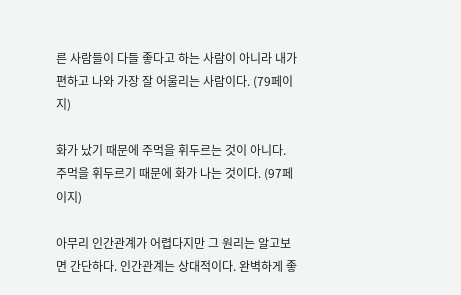른 사람들이 다들 좋다고 하는 사람이 아니라 내가 편하고 나와 가장 잘 어울리는 사람이다. (79페이지)

화가 났기 때문에 주먹을 휘두르는 것이 아니다. 주먹을 휘두르기 때문에 화가 나는 것이다. (97페이지)

아무리 인간관계가 어렵다지만 그 원리는 알고보면 간단하다. 인간관계는 상대적이다. 완벽하게 좋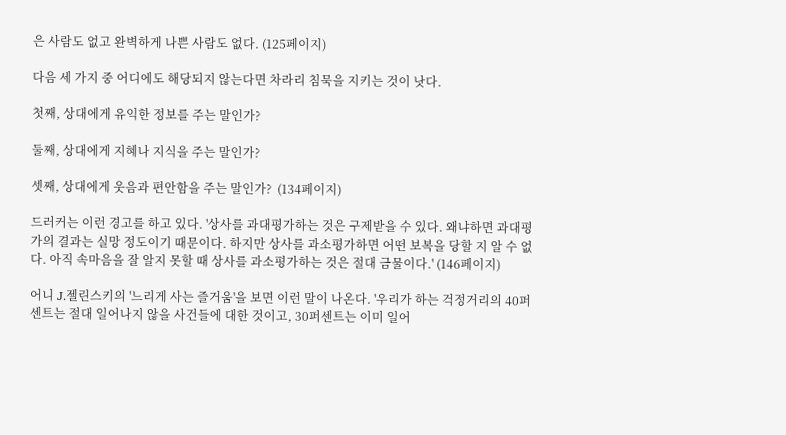은 사람도 없고 완벽하게 나쁜 사람도 없다. (125페이지)

다음 세 가지 중 어디에도 해당되지 않는다면 차라리 침묵을 지키는 것이 낫다.

첫째, 상대에게 유익한 정보를 주는 말인가?

둘째, 상대에게 지혜나 지식을 주는 말인가?

셋째, 상대에게 웃음과 편안함을 주는 말인가?  (134페이지)

드러커는 이런 경고를 하고 있다. '상사를 과대평가하는 것은 구제받을 수 있다. 왜냐하면 과대평가의 결과는 실망 정도이기 때문이다. 하지만 상사를 과소평가하면 어떤 보복을 당할 지 알 수 없다. 아직 속마음을 잘 알지 못할 때 상사를 과소평가하는 것은 절대 금물이다.' (146페이지)

어니 J.젤린스키의 '느리게 사는 즐거움'을 보면 이런 말이 나온다. '우리가 하는 걱정거리의 40퍼센트는 절대 일어나지 않을 사건들에 대한 것이고, 30퍼센트는 이미 일어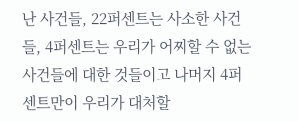난 사건들, 22퍼센트는 사소한 사건들, 4퍼센트는 우리가 어찌할 수 없는 사건들에 대한 것들이고 나머지 4퍼센트만이 우리가 대처할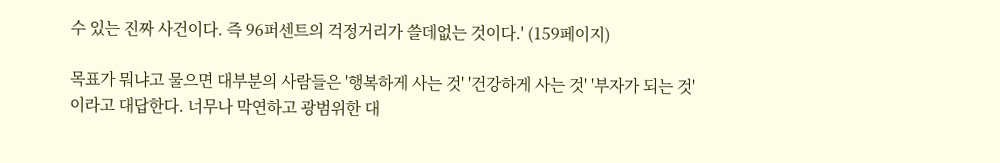수 있는 진짜 사건이다. 즉 96퍼센트의 걱정거리가 쓸데없는 것이다.' (159페이지)

목표가 뭐냐고 물으면 대부분의 사람들은 '행복하게 사는 것' '건강하게 사는 것' '부자가 되는 것'이라고 대답한다. 너무나 막연하고 광범위한 대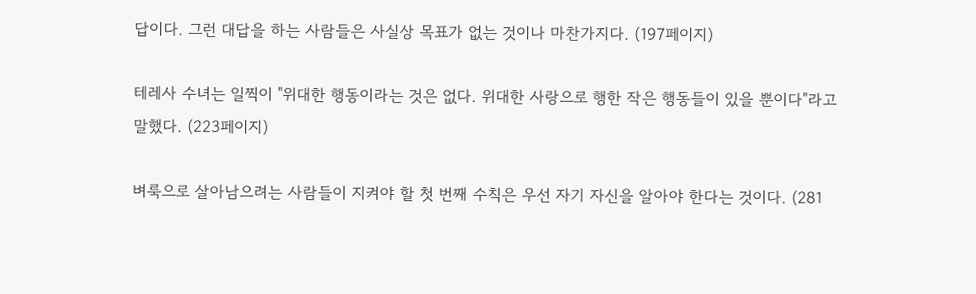답이다. 그런 대답을 하는 사람들은 사실상 목표가 없는 것이나 마찬가지다. (197페이지)

테레사 수녀는 일찍이 "위대한 행동이라는 것은 없다. 위대한 사랑으로 행한 작은 행동들이 있을 뿐이다"라고 말했다. (223페이지)

벼룩으로 살아남으려는 사람들이 지켜야 할 첫 번째 수칙은 우선 자기 자신을 알아야 한다는 것이다. (281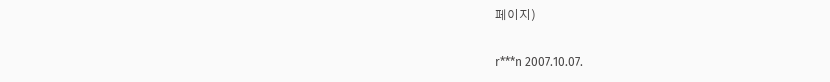페이지)

r***n 2007.10.07.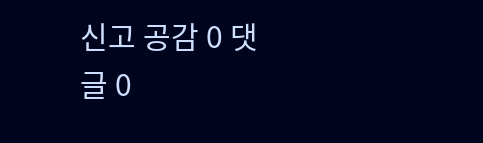신고 공감 0 댓글 0